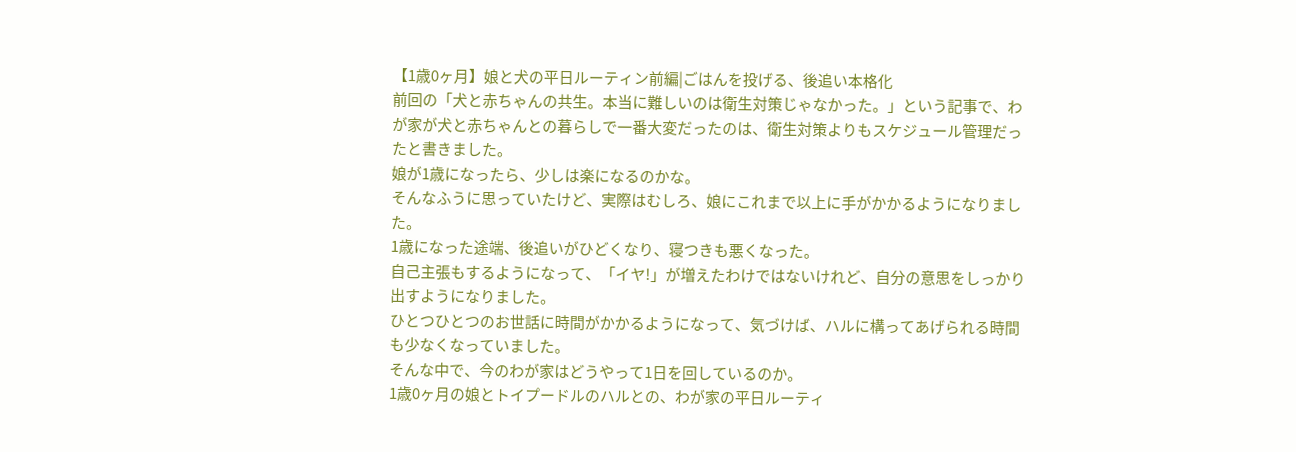【1歳0ヶ月】娘と犬の平日ルーティン前編|ごはんを投げる、後追い本格化
前回の「犬と赤ちゃんの共生。本当に難しいのは衛生対策じゃなかった。」という記事で、わが家が犬と赤ちゃんとの暮らしで一番大変だったのは、衛生対策よりもスケジュール管理だったと書きました。
娘が1歳になったら、少しは楽になるのかな。
そんなふうに思っていたけど、実際はむしろ、娘にこれまで以上に手がかかるようになりました。
1歳になった途端、後追いがひどくなり、寝つきも悪くなった。
自己主張もするようになって、「イヤ!」が増えたわけではないけれど、自分の意思をしっかり出すようになりました。
ひとつひとつのお世話に時間がかかるようになって、気づけば、ハルに構ってあげられる時間も少なくなっていました。
そんな中で、今のわが家はどうやって1日を回しているのか。
1歳0ヶ月の娘とトイプードルのハルとの、わが家の平日ルーティ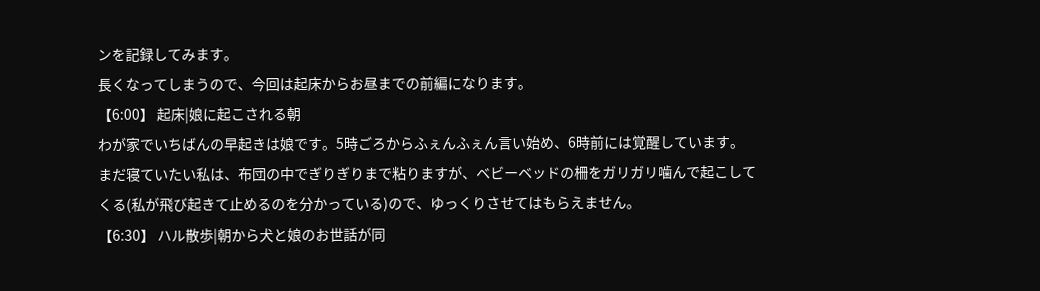ンを記録してみます。
長くなってしまうので、今回は起床からお昼までの前編になります。
【6:00】 起床|娘に起こされる朝
わが家でいちばんの早起きは娘です。5時ごろからふぇんふぇん言い始め、6時前には覚醒しています。
まだ寝ていたい私は、布団の中でぎりぎりまで粘りますが、ベビーベッドの柵をガリガリ噛んで起こしてくる(私が飛び起きて止めるのを分かっている)ので、ゆっくりさせてはもらえません。
【6:30】 ハル散歩|朝から犬と娘のお世話が同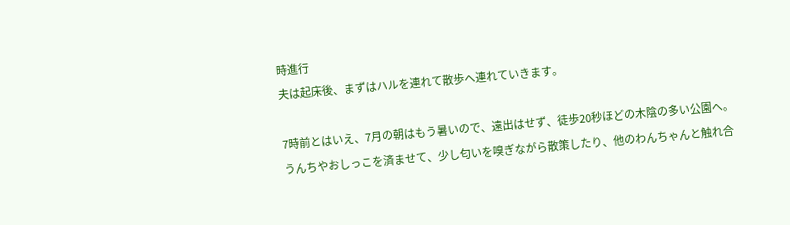時進行
夫は起床後、まずはハルを連れて散歩へ連れていきます。

7時前とはいえ、7月の朝はもう暑いので、遠出はせず、徒歩20秒ほどの木陰の多い公園へ。
うんちやおしっこを済ませて、少し匂いを嗅ぎながら散策したり、他のわんちゃんと触れ合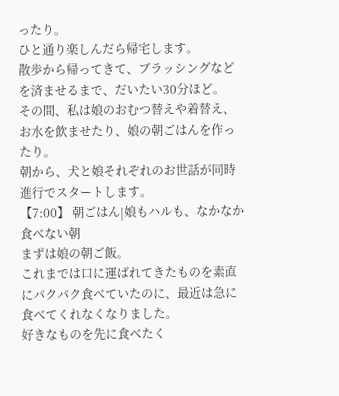ったり。
ひと通り楽しんだら帰宅します。
散歩から帰ってきて、ブラッシングなどを済ませるまで、だいたい30分ほど。
その間、私は娘のおむつ替えや着替え、お水を飲ませたり、娘の朝ごはんを作ったり。
朝から、犬と娘それぞれのお世話が同時進行でスタートします。
【7:00】 朝ごはん|娘もハルも、なかなか食べない朝
まずは娘の朝ご飯。
これまでは口に運ばれてきたものを素直にパクパク食べていたのに、最近は急に食べてくれなくなりました。
好きなものを先に食べたく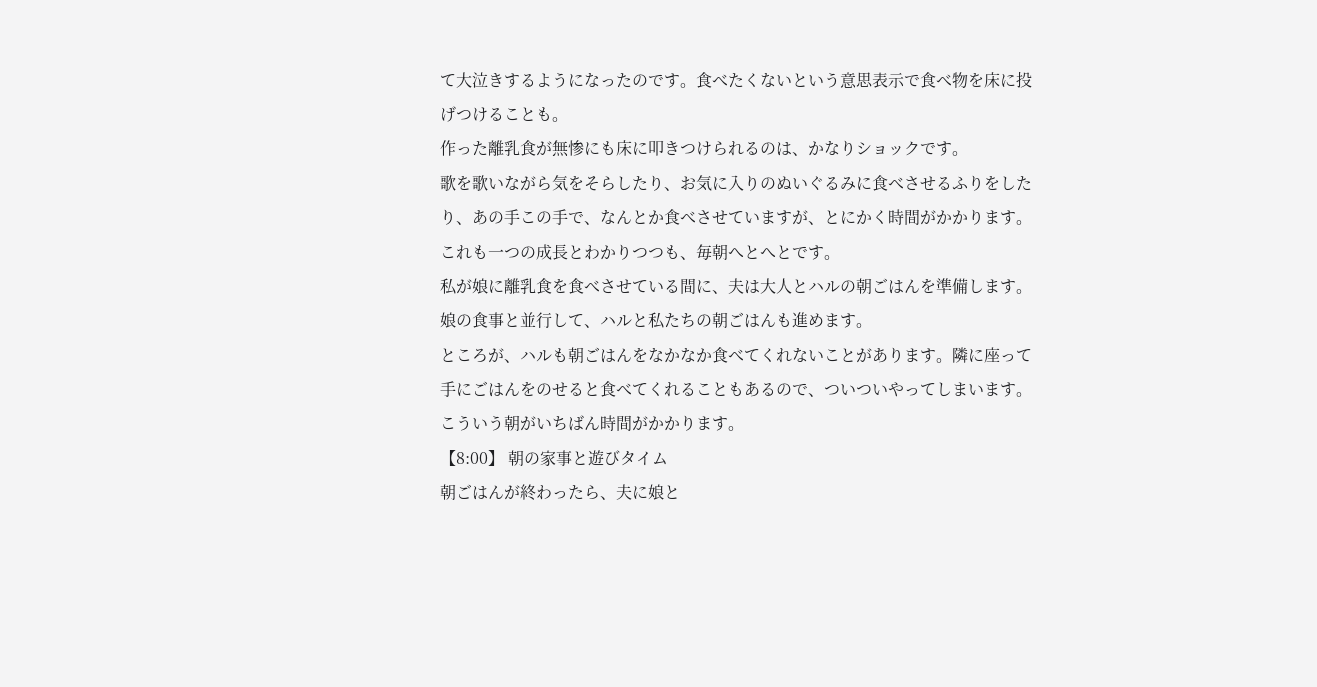て大泣きするようになったのです。食べたくないという意思表示で食べ物を床に投げつけることも。
作った離乳食が無惨にも床に叩きつけられるのは、かなりショックです。
歌を歌いながら気をそらしたり、お気に入りのぬいぐるみに食べさせるふりをしたり、あの手この手で、なんとか食べさせていますが、とにかく時間がかかります。
これも一つの成長とわかりつつも、毎朝へとへとです。
私が娘に離乳食を食べさせている間に、夫は大人とハルの朝ごはんを準備します。
娘の食事と並行して、ハルと私たちの朝ごはんも進めます。
ところが、ハルも朝ごはんをなかなか食べてくれないことがあります。隣に座って手にごはんをのせると食べてくれることもあるので、ついついやってしまいます。
こういう朝がいちばん時間がかかります。
【8:00】 朝の家事と遊びタイム
朝ごはんが終わったら、夫に娘と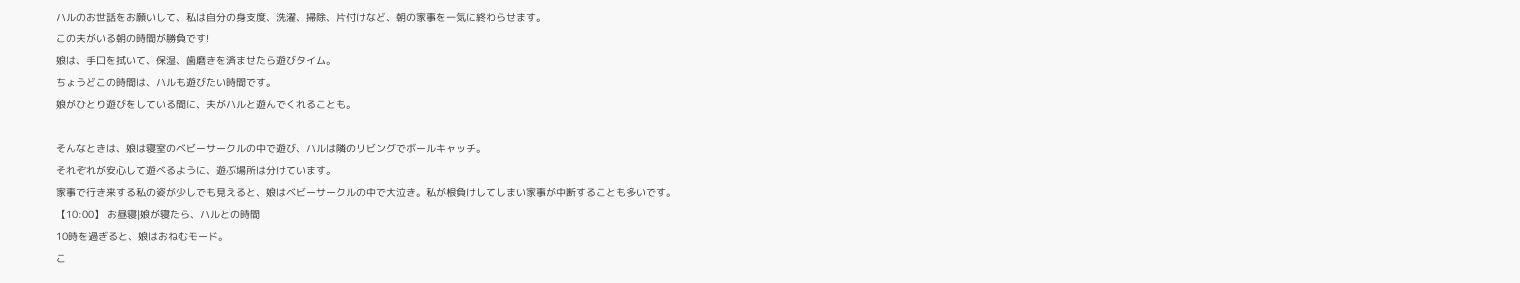ハルのお世話をお願いして、私は自分の身支度、洗濯、掃除、片付けなど、朝の家事を一気に終わらせます。
この夫がいる朝の時間が勝負です!
娘は、手口を拭いて、保湿、歯磨きを済ませたら遊びタイム。
ちょうどこの時間は、ハルも遊びたい時間です。
娘がひとり遊びをしている間に、夫がハルと遊んでくれることも。

そんなときは、娘は寝室のベビーサークルの中で遊び、ハルは隣のリビングでボールキャッチ。
それぞれが安心して遊べるように、遊ぶ場所は分けています。
家事で行き来する私の姿が少しでも見えると、娘はベビーサークルの中で大泣き。私が根負けしてしまい家事が中断することも多いです。
【10:00】 お昼寝|娘が寝たら、ハルとの時間
10時を過ぎると、娘はおねむモード。
こ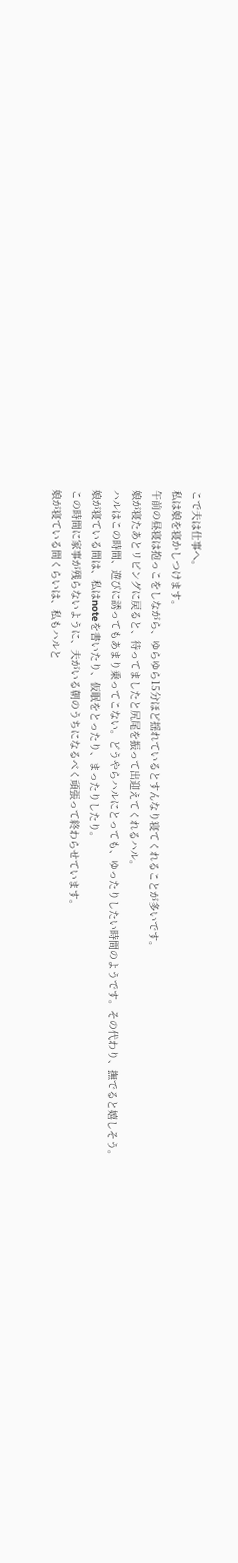こで夫は仕事へ。
私は娘を寝かしつけます。
午前の昼寝は抱っこをしながら、ゆらゆら15分ほど揺れているとすんなり寝てくれることが多いです。
娘が寝たあとリビングに戻ると、待ってましたと尻尾を振って出迎えてくれるハル。
ハルはこの時間、遊びに誘ってもあまり乗ってこない。どうやらハルにとっても、ゆったりしたい時間のようです。その代わり、撫でると嬉しそう。
娘が寝ている間は、私はnoteを書いたり、仮眠をとったり、まったりしたり。
この時間に家事が残らないように、夫がいる朝のうちになるべく頑張って終わらせています。
娘が寝ている間くらいは、私もハルと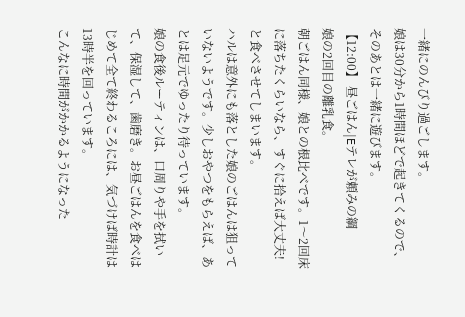一緒にのんびり過ごします。
娘は30分から1時間ほどで起きてくるので、そのあとは一緒に遊びます。
【12:00】 昼ごはん|Eテレが頼みの綱
娘の2回目の離乳食。
朝ごはん同様、娘との根比べです。1〜2回床に落ちたくらいなら、すぐに拾えば大丈夫!と食べさせてしまいます。
ハルは意外にも落とした娘のごはんは狙っていないようです。少しおやつをもらえば、あとは足元でゆったり待っています。
娘の食後ルーティンは、口周りや手を拭いて、保湿して、歯磨き。お昼ごはんを食べはじめて全て終わるころには、気づけば時計は13時半を回っています。
こんなに時間がかかるようになった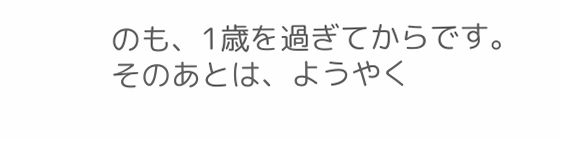のも、1歳を過ぎてからです。
そのあとは、ようやく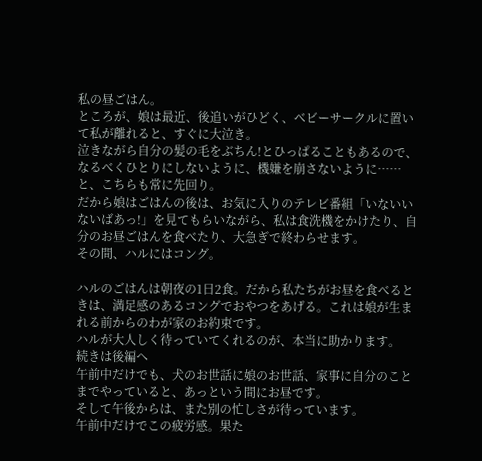私の昼ごはん。
ところが、娘は最近、後追いがひどく、ベビーサークルに置いて私が離れると、すぐに大泣き。
泣きながら自分の髪の毛をぶちん!とひっぱることもあるので、なるべくひとりにしないように、機嫌を崩さないように……と、こちらも常に先回り。
だから娘はごはんの後は、お気に入りのテレビ番組「いないいないばあっ!」を見てもらいながら、私は食洗機をかけたり、自分のお昼ごはんを食べたり、大急ぎで終わらせます。
その間、ハルにはコング。

ハルのごはんは朝夜の1日2食。だから私たちがお昼を食べるときは、満足感のあるコングでおやつをあげる。これは娘が生まれる前からのわが家のお約束です。
ハルが大人しく待っていてくれるのが、本当に助かります。
続きは後編へ
午前中だけでも、犬のお世話に娘のお世話、家事に自分のことまでやっていると、あっという間にお昼です。
そして午後からは、また別の忙しさが待っています。
午前中だけでこの疲労感。果た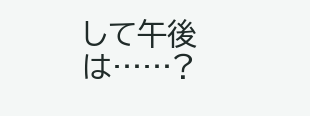して午後は……?